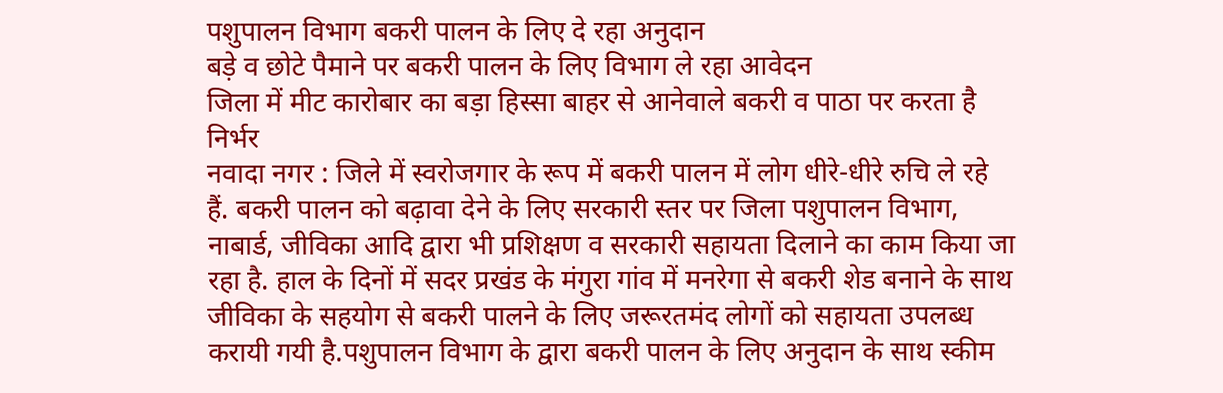पशुपालन विभाग बकरी पालन के लिए दे रहा अनुदान
बड़े व छोटे पैमाने पर बकरी पालन के लिए विभाग ले रहा आवेदन
जिला में मीट कारोबार का बड़ा हिस्सा बाहर से आनेवाले बकरी व पाठा पर करता है निर्भर
नवादा नगर : जिले में स्वरोजगार के रूप में बकरी पालन में लोग धीरे-धीरे रुचि ले रहे हैं. बकरी पालन को बढ़ावा देने के लिए सरकारी स्तर पर जिला पशुपालन विभाग, नाबार्ड, जीविका आदि द्वारा भी प्रशिक्षण व सरकारी सहायता दिलाने का काम किया जा रहा है. हाल के दिनों में सदर प्रखंड के मंगुरा गांव में मनरेगा से बकरी शेड बनाने के साथ जीविका के सहयोग से बकरी पालने के लिए जरूरतमंद लोगों को सहायता उपलब्ध करायी गयी है.पशुपालन विभाग के द्वारा बकरी पालन के लिए अनुदान के साथ स्कीम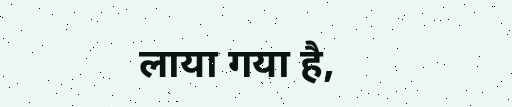लाया गया है,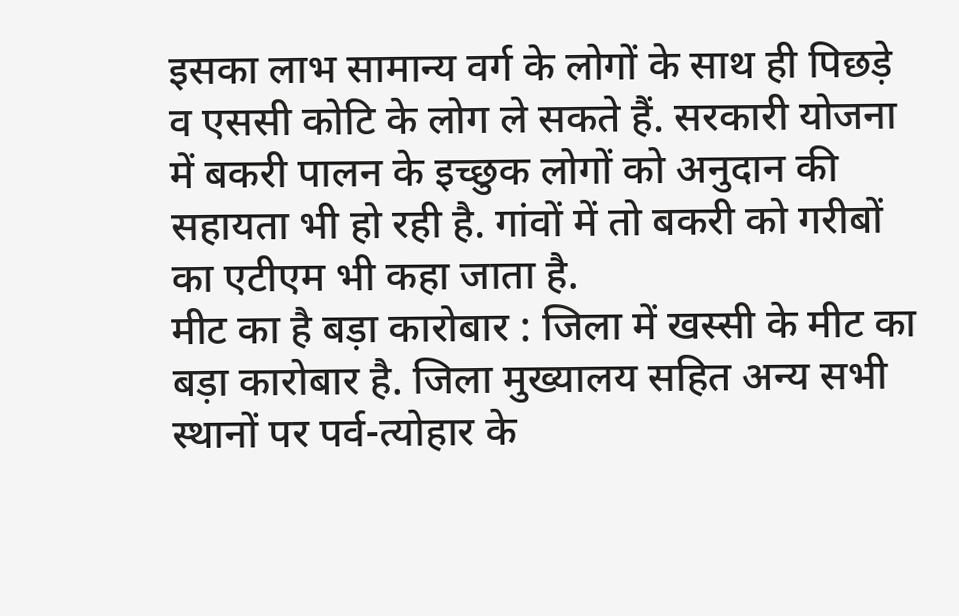इसका लाभ सामान्य वर्ग के लोगों के साथ ही पिछड़े व एससी कोटि के लोग ले सकते हैं. सरकारी योजना में बकरी पालन के इच्छुक लोगों को अनुदान की सहायता भी हो रही है. गांवों में तो बकरी को गरीबों का एटीएम भी कहा जाता है.
मीट का है बड़ा कारोबार : जिला में खस्सी के मीट का बड़ा कारोबार है. जिला मुख्यालय सहित अन्य सभी स्थानों पर पर्व-त्योहार के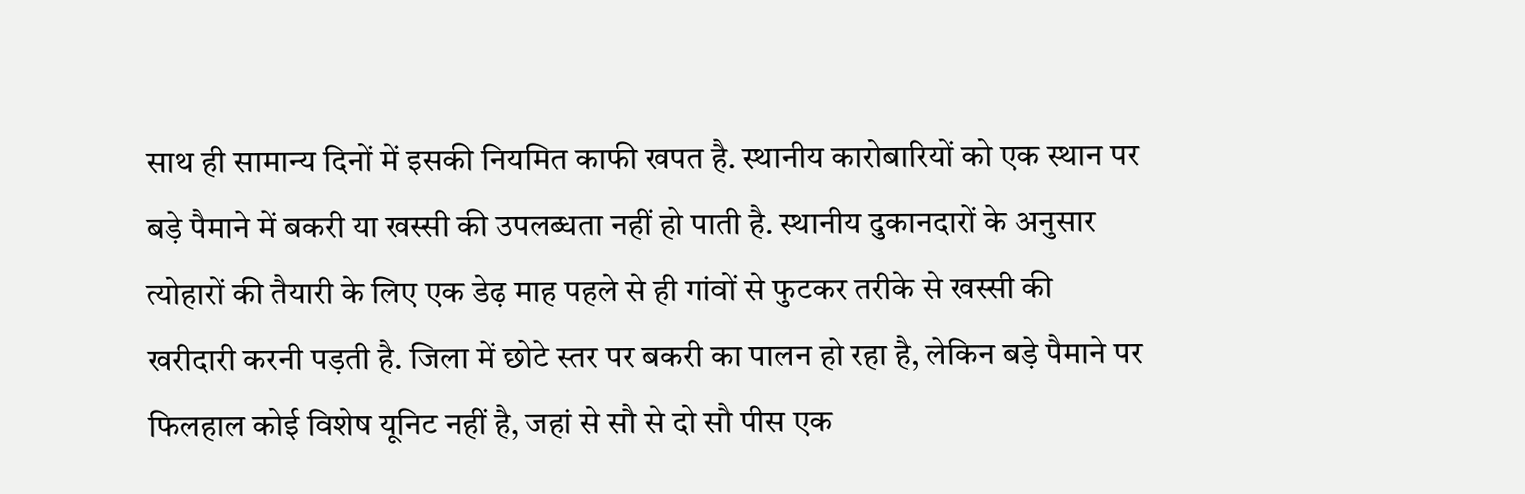साथ ही सामान्य दिनों में इसकी नियमित काफी खपत है. स्थानीय कारोबारियों को एक स्थान पर बड़े पैमाने में बकरी या खस्सी की उपलब्धता नहीं हो पाती है. स्थानीय दुकानदारों के अनुसार त्योहारों की तैयारी के लिए एक डेढ़ माह पहले से ही गांवों से फुटकर तरीके से खस्सी की खरीदारी करनी पड़ती है. जिला में छोटे स्तर पर बकरी का पालन हो रहा है, लेकिन बड़े पैमाने पर फिलहाल कोई विशेष यूनिट नहीं है, जहां से सौ से दो सौ पीस एक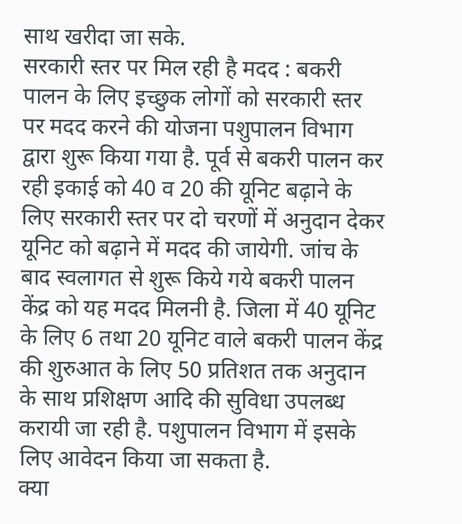साथ खरीदा जा सके.
सरकारी स्तर पर मिल रही है मदद : बकरी पालन के लिए इच्छुक लोगों को सरकारी स्तर पर मदद करने की योजना पशुपालन विभाग द्वारा शुरू किया गया है. पूर्व से बकरी पालन कर रही इकाई को 40 व 20 की यूनिट बढ़ाने के लिए सरकारी स्तर पर दो चरणों में अनुदान देकर यूनिट को बढ़ाने में मदद की जायेगी. जांच के बाद स्वलागत से शुरू किये गये बकरी पालन केंद्र को यह मदद मिलनी है. जिला में 40 यूनिट के लिए 6 तथा 20 यूनिट वाले बकरी पालन केंद्र की शुरुआत के लिए 50 प्रतिशत तक अनुदान के साथ प्रशिक्षण आदि की सुविधा उपलब्ध करायी जा रही है. पशुपालन विभाग में इसके लिए आवेदन किया जा सकता है.
क्या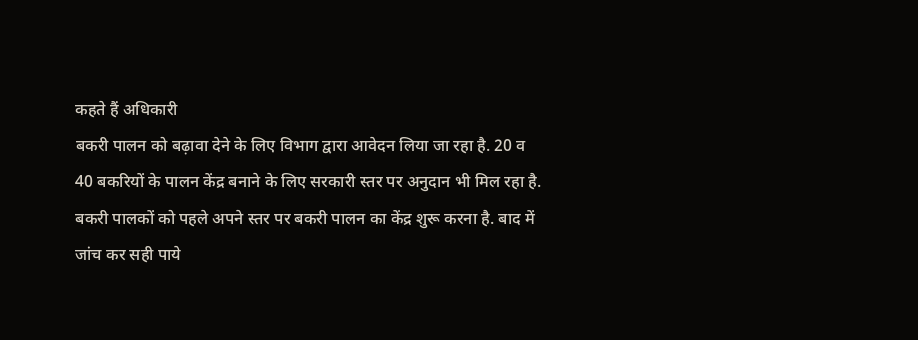कहते हैं अधिकारी
बकरी पालन को बढ़ावा देने के लिए विभाग द्वारा आवेदन लिया जा रहा है. 20 व 40 बकरियों के पालन केंद्र बनाने के लिए सरकारी स्तर पर अनुदान भी मिल रहा है. बकरी पालकों को पहले अपने स्तर पर बकरी पालन का केंद्र शुरू करना है. बाद में जांच कर सही पाये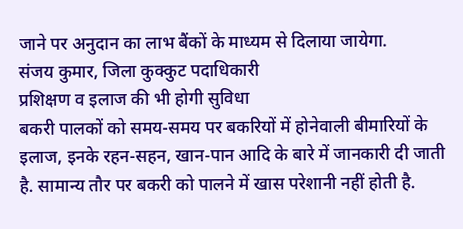जाने पर अनुदान का लाभ बैंकों के माध्यम से दिलाया जायेगा.
संजय कुमार, जिला कुक्कुट पदाधिकारी
प्रशिक्षण व इलाज की भी होगी सुविधा
बकरी पालकों को समय-समय पर बकरियों में होनेवाली बीमारियों के इलाज, इनके रहन-सहन, खान-पान आदि के बारे में जानकारी दी जाती है. सामान्य तौर पर बकरी को पालने में खास परेशानी नहीं होती है.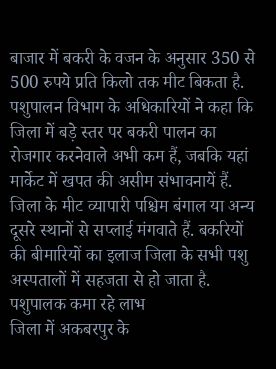बाजार में बकरी के वजन के अनुसार 350 से 500 रुपये प्रति किलो तक मीट बिकता है. पशुपालन विभाग के अधिकारियों ने कहा कि जिला में बड़े स्तर पर बकरी पालन का रोजगार करनेवाले अभी कम हैं, जबकि यहां मार्केट में खपत की असीम संभावनायें हैं. जिला के मीट व्यापारी पश्चिम बंगाल या अन्य दूसरे स्थानों से सप्लाई मंगवाते हैं. बकरियों की बीमारियों का इलाज जिला के सभी पशु अस्पतालों में सहजता से हो जाता है.
पशुपालक कमा रहे लाभ
जिला में अकबरपुर के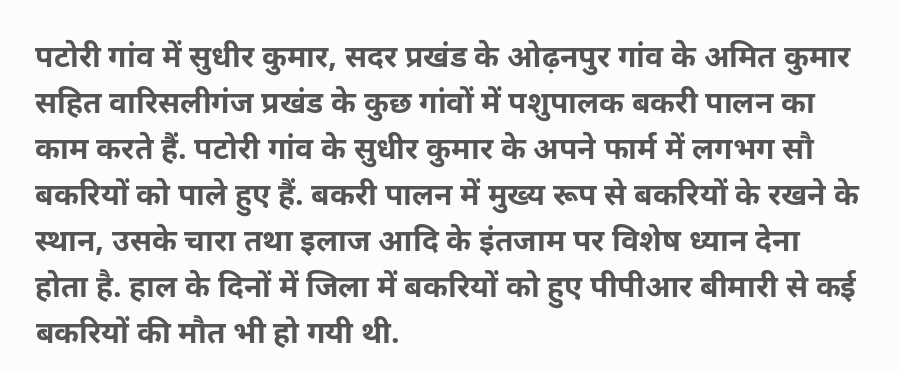पटोरी गांव में सुधीर कुमार, सदर प्रखंड के ओढ़नपुर गांव के अमित कुमार सहित वारिसलीगंज प्रखंड के कुछ गांवों में पशुपालक बकरी पालन का काम करते हैं. पटोरी गांव के सुधीर कुमार के अपने फार्म में लगभग सौ बकरियों को पाले हुए हैं. बकरी पालन में मुख्य रूप से बकरियों के रखने के स्थान, उसके चारा तथा इलाज आदि के इंतजाम पर विशेष ध्यान देना होता है. हाल के दिनों में जिला में बकरियों को हुए पीपीआर बीमारी से कई बकरियों की मौत भी हो गयी थी.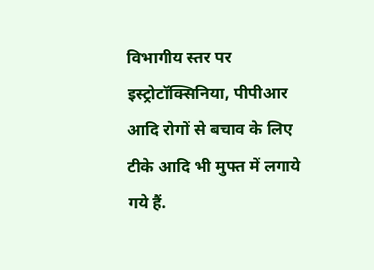विभागीय स्तर पर इस्ट्रोटॉक्सिनिया, पीपीआर आदि रोगों से बचाव के लिए टीके आदि भी मुफ्त में लगाये गये हैं.